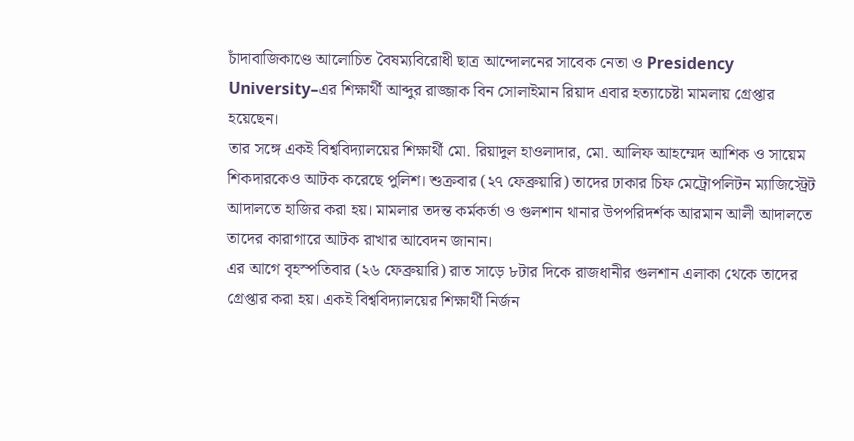চাঁদাবাজিকাণ্ডে আলোচিত বৈষম্যবিরোধী ছাত্র আন্দোলনের সাবেক নেতা ও Presidency University–এর শিক্ষার্থী আব্দুর রাজ্জাক বিন সোলাইমান রিয়াদ এবার হত্যাচেষ্টা মামলায় গ্রেপ্তার হয়েছেন।
তার সঙ্গে একই বিশ্ববিদ্যালয়ের শিক্ষার্থী মো. রিয়াদুল হাওলাদার, মো. আলিফ আহম্মেদ আশিক ও সায়েম শিকদারকেও আটক করেছে পুলিশ। শুক্রবার (২৭ ফেব্রুয়ারি) তাদের ঢাকার চিফ মেট্রোপলিটন ম্যাজিস্ট্রেট আদালতে হাজির করা হয়। মামলার তদন্ত কর্মকর্তা ও গুলশান থানার উপপরিদর্শক আরমান আলী আদালতে তাদের কারাগারে আটক রাখার আবেদন জানান।
এর আগে বৃহস্পতিবার (২৬ ফেব্রুয়ারি) রাত সাড়ে ৮টার দিকে রাজধানীর গুলশান এলাকা থেকে তাদের গ্রেপ্তার করা হয়। একই বিশ্ববিদ্যালয়ের শিক্ষার্থী নির্জন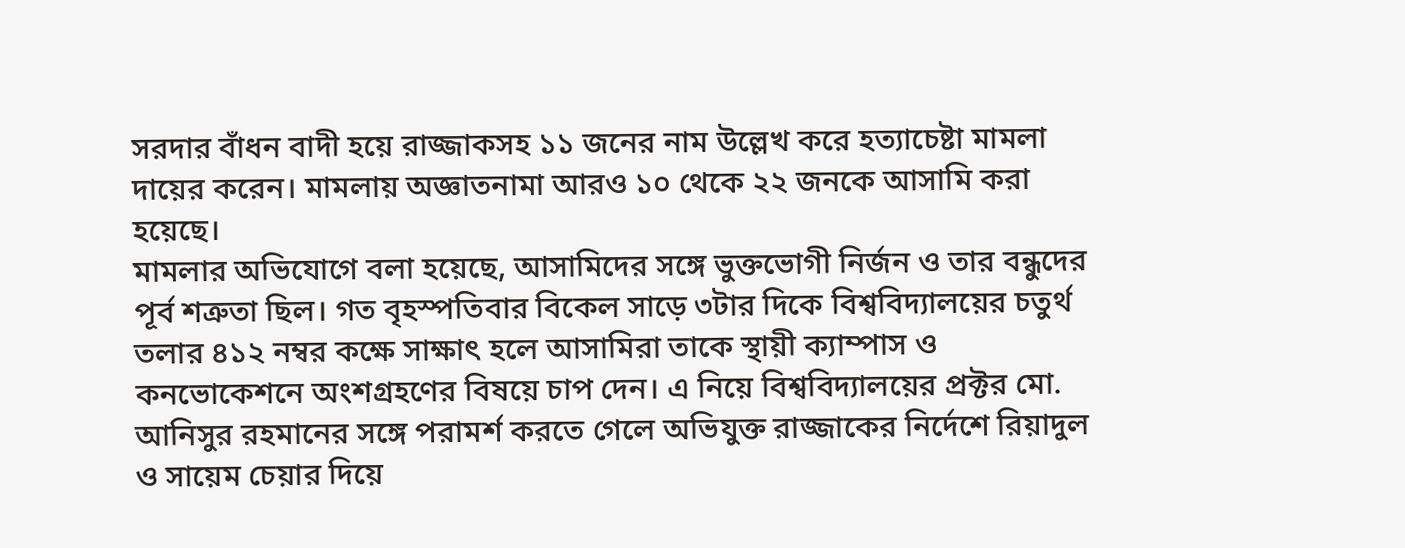সরদার বাঁধন বাদী হয়ে রাজ্জাকসহ ১১ জনের নাম উল্লেখ করে হত্যাচেষ্টা মামলা দায়ের করেন। মামলায় অজ্ঞাতনামা আরও ১০ থেকে ২২ জনকে আসামি করা হয়েছে।
মামলার অভিযোগে বলা হয়েছে, আসামিদের সঙ্গে ভুক্তভোগী নির্জন ও তার বন্ধুদের পূর্ব শত্রুতা ছিল। গত বৃহস্পতিবার বিকেল সাড়ে ৩টার দিকে বিশ্ববিদ্যালয়ের চতুর্থ তলার ৪১২ নম্বর কক্ষে সাক্ষাৎ হলে আসামিরা তাকে স্থায়ী ক্যাম্পাস ও কনভোকেশনে অংশগ্রহণের বিষয়ে চাপ দেন। এ নিয়ে বিশ্ববিদ্যালয়ের প্রক্টর মো. আনিসুর রহমানের সঙ্গে পরামর্শ করতে গেলে অভিযুক্ত রাজ্জাকের নির্দেশে রিয়াদুল ও সায়েম চেয়ার দিয়ে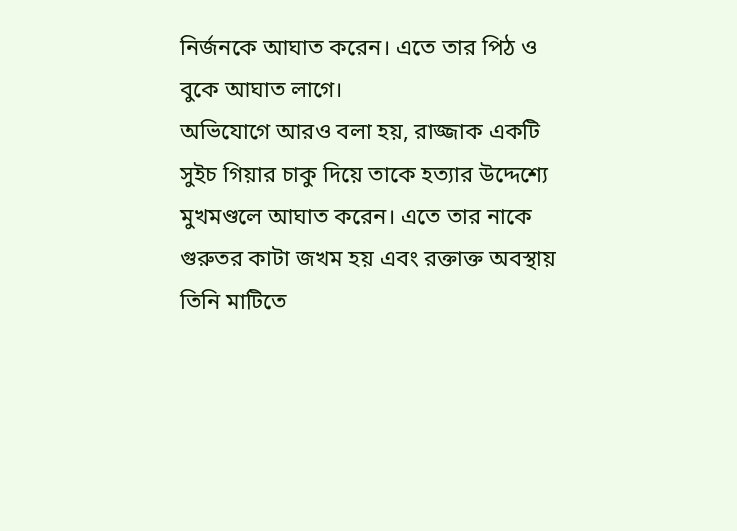নির্জনকে আঘাত করেন। এতে তার পিঠ ও বুকে আঘাত লাগে।
অভিযোগে আরও বলা হয়, রাজ্জাক একটি সুইচ গিয়ার চাকু দিয়ে তাকে হত্যার উদ্দেশ্যে মুখমণ্ডলে আঘাত করেন। এতে তার নাকে গুরুতর কাটা জখম হয় এবং রক্তাক্ত অবস্থায় তিনি মাটিতে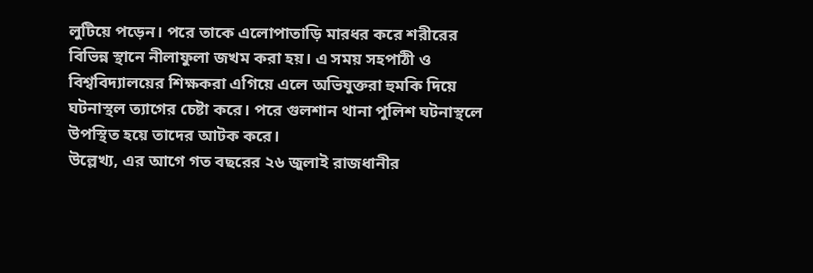লুটিয়ে পড়েন। পরে তাকে এলোপাতাড়ি মারধর করে শরীরের বিভিন্ন স্থানে নীলাফুলা জখম করা হয়। এ সময় সহপাঠী ও বিশ্ববিদ্যালয়ের শিক্ষকরা এগিয়ে এলে অভিযুক্তরা হুমকি দিয়ে ঘটনাস্থল ত্যাগের চেষ্টা করে। পরে গুলশান থানা পুলিশ ঘটনাস্থলে উপস্থিত হয়ে তাদের আটক করে।
উল্লেখ্য, এর আগে গত বছরের ২৬ জুলাই রাজধানীর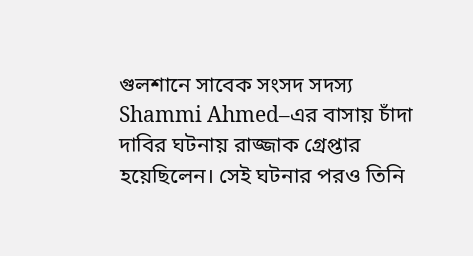গুলশানে সাবেক সংসদ সদস্য Shammi Ahmed–এর বাসায় চাঁদা দাবির ঘটনায় রাজ্জাক গ্রেপ্তার হয়েছিলেন। সেই ঘটনার পরও তিনি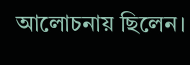আলোচনায় ছিলেন।